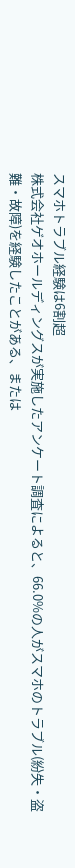スマホトラブル経験は6割超
株式会社ゲオホールディングスが実施したアンケート調査によると、66.0%の人がスマホのトラブル(紛失・盗難・故障)を経験したことがある、または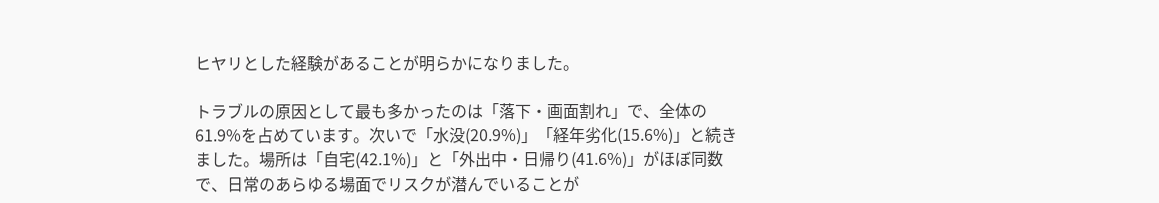ヒヤリとした経験があることが明らかになりました。

トラブルの原因として最も多かったのは「落下・画面割れ」で、全体の61.9%を占めています。次いで「水没(20.9%)」「経年劣化(15.6%)」と続きました。場所は「自宅(42.1%)」と「外出中・日帰り(41.6%)」がほぼ同数で、日常のあらゆる場面でリスクが潜んでいることが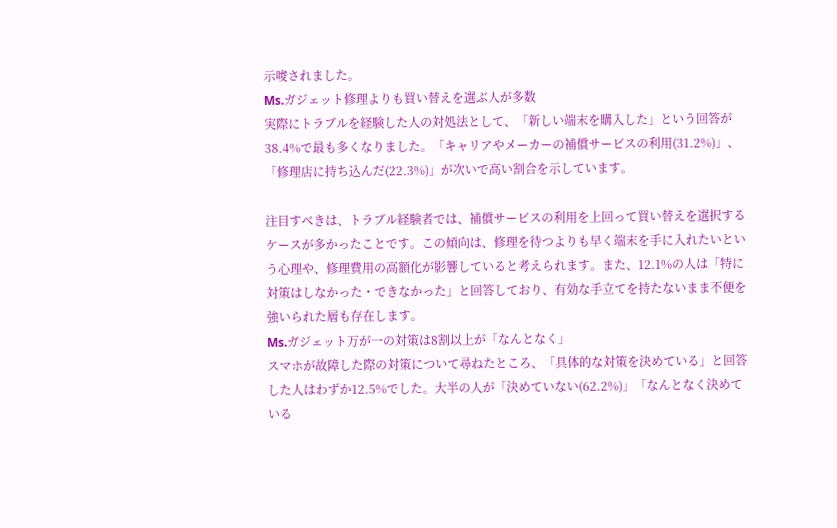示唆されました。
Ms.ガジェット修理よりも買い替えを選ぶ人が多数
実際にトラブルを経験した人の対処法として、「新しい端末を購入した」という回答が38.4%で最も多くなりました。「キャリアやメーカーの補償サービスの利用(31.2%)」、「修理店に持ち込んだ(22.3%)」が次いで高い割合を示しています。

注目すべきは、トラブル経験者では、補償サービスの利用を上回って買い替えを選択するケースが多かったことです。この傾向は、修理を待つよりも早く端末を手に入れたいという心理や、修理費用の高額化が影響していると考えられます。また、12.1%の人は「特に対策はしなかった・できなかった」と回答しており、有効な手立てを持たないまま不便を強いられた層も存在します。
Ms.ガジェット万が一の対策は8割以上が「なんとなく」
スマホが故障した際の対策について尋ねたところ、「具体的な対策を決めている」と回答した人はわずか12.5%でした。大半の人が「決めていない(62.2%)」「なんとなく決めている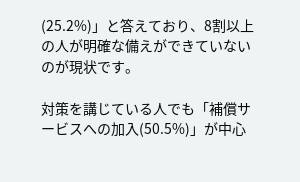(25.2%)」と答えており、8割以上の人が明確な備えができていないのが現状です。

対策を講じている人でも「補償サービスへの加入(50.5%)」が中心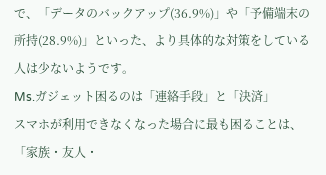で、「データのバックアップ(36.9%)」や「予備端末の所持(28.9%)」といった、より具体的な対策をしている人は少ないようです。
Ms.ガジェット困るのは「連絡手段」と「決済」
スマホが利用できなくなった場合に最も困ることは、「家族・友人・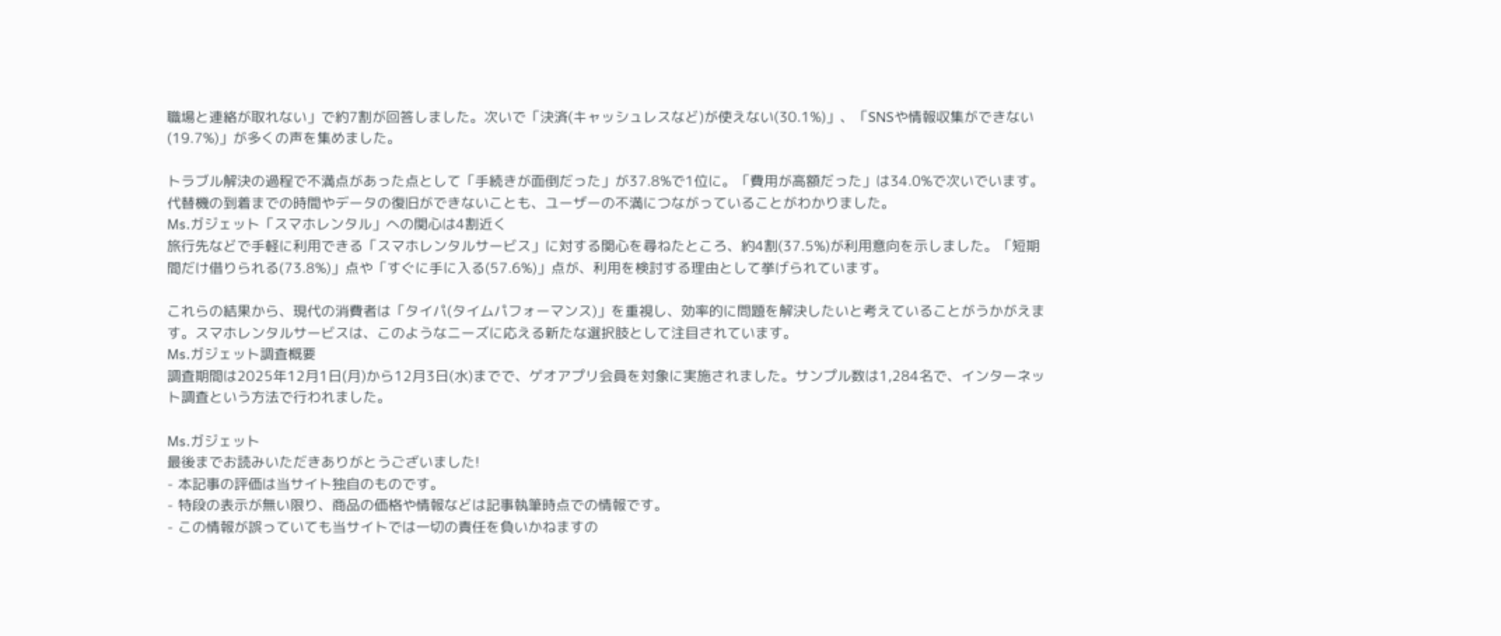職場と連絡が取れない」で約7割が回答しました。次いで「決済(キャッシュレスなど)が使えない(30.1%)」、「SNSや情報収集ができない(19.7%)」が多くの声を集めました。

トラブル解決の過程で不満点があった点として「手続きが面倒だった」が37.8%で1位に。「費用が高額だった」は34.0%で次いでいます。代替機の到着までの時間やデータの復旧ができないことも、ユーザーの不満につながっていることがわかりました。
Ms.ガジェット「スマホレンタル」への関心は4割近く
旅行先などで手軽に利用できる「スマホレンタルサービス」に対する関心を尋ねたところ、約4割(37.5%)が利用意向を示しました。「短期間だけ借りられる(73.8%)」点や「すぐに手に入る(57.6%)」点が、利用を検討する理由として挙げられています。

これらの結果から、現代の消費者は「タイパ(タイムパフォーマンス)」を重視し、効率的に問題を解決したいと考えていることがうかがえます。スマホレンタルサービスは、このようなニーズに応える新たな選択肢として注目されています。
Ms.ガジェット調査概要
調査期間は2025年12月1日(月)から12月3日(水)までで、ゲオアプリ会員を対象に実施されました。サンプル数は1,284名で、インターネット調査という方法で行われました。

Ms.ガジェット
最後までお読みいただきありがとうございました!
- 本記事の評価は当サイト独自のものです。
- 特段の表示が無い限り、商品の価格や情報などは記事執筆時点での情報です。
- この情報が誤っていても当サイトでは一切の責任を負いかねますの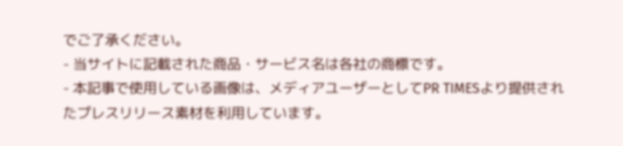でご了承ください。
- 当サイトに記載された商品・サービス名は各社の商標です。
- 本記事で使用している画像は、メディアユーザーとしてPR TIMESより提供されたプレスリリース素材を利用しています。